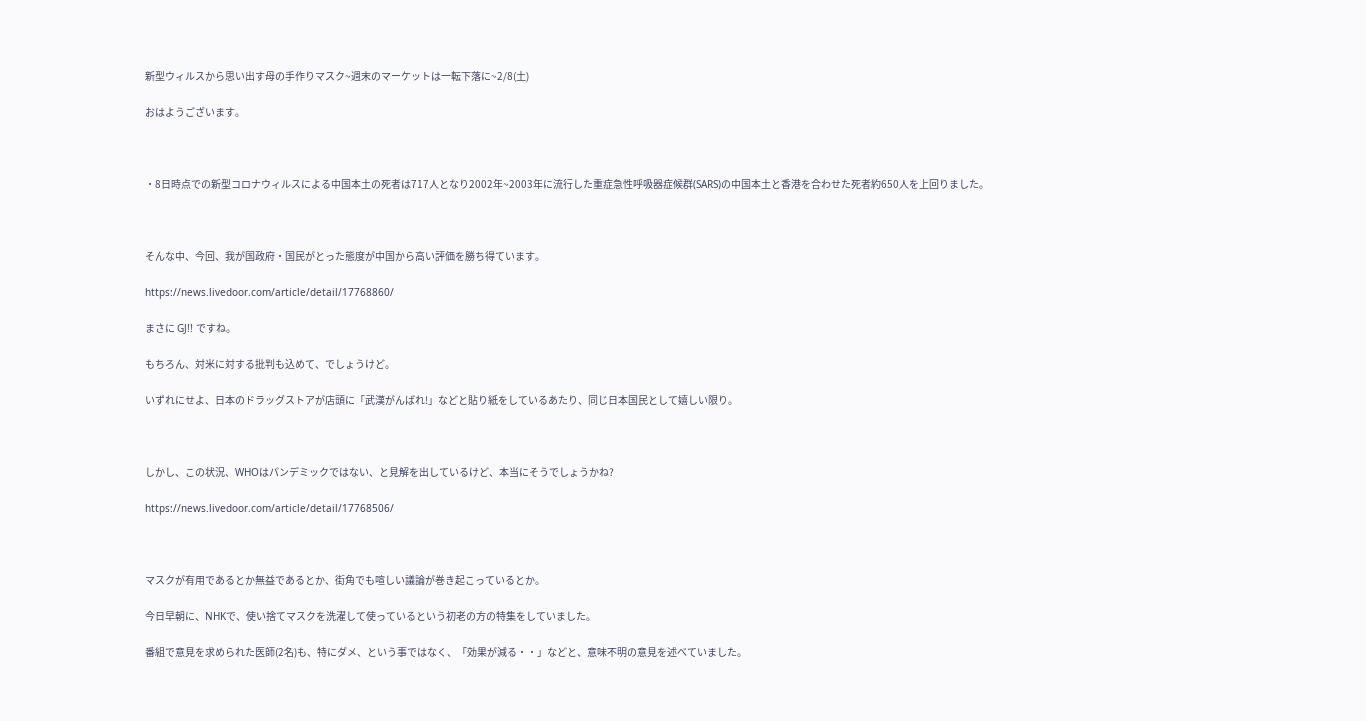新型ウィルスから思い出す母の手作りマスク~週末のマーケットは一転下落に~2/8(土)

おはようございます。



・8日時点での新型コロナウィルスによる中国本土の死者は717人となり2002年~2003年に流行した重症急性呼吸器症候群(SARS)の中国本土と香港を合わせた死者約650人を上回りました。



そんな中、今回、我が国政府・国民がとった態度が中国から高い評価を勝ち得ています。

https://news.livedoor.com/article/detail/17768860/

まさに GJ!! ですね。

もちろん、対米に対する批判も込めて、でしょうけど。

いずれにせよ、日本のドラッグストアが店頭に「武漢がんばれ!」などと貼り紙をしているあたり、同じ日本国民として嬉しい限り。



しかし、この状況、WHOはパンデミックではない、と見解を出しているけど、本当にそうでしょうかね?

https://news.livedoor.com/article/detail/17768506/



マスクが有用であるとか無益であるとか、街角でも喧しい議論が巻き起こっているとか。

今日早朝に、NHKで、使い捨てマスクを洗濯して使っているという初老の方の特集をしていました。

番組で意見を求められた医師(2名)も、特にダメ、という事ではなく、「効果が減る・・」などと、意味不明の意見を述べていました。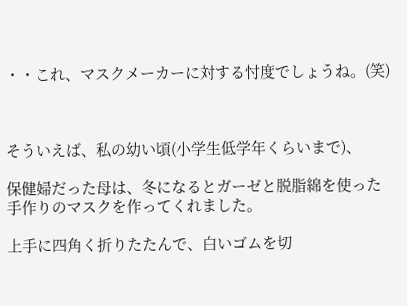・・これ、マスクメーカーに対する忖度でしょうね。(笑)



そういえば、私の幼い頃(小学生低学年くらいまで)、

保健婦だった母は、冬になるとガーゼと脱脂綿を使った手作りのマスクを作ってくれました。

上手に四角く折りたたんで、白いゴムを切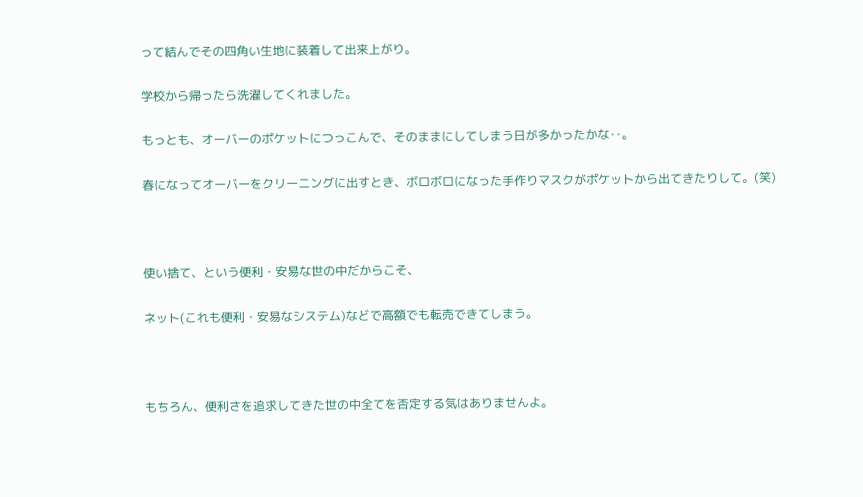って結んでその四角い生地に装着して出来上がり。

学校から帰ったら洗濯してくれました。

もっとも、オーバーのポケットにつっこんで、そのままにしてしまう日が多かったかな‥。

春になってオーバーをクリーニングに出すとき、ボロボロになった手作りマスクがポケットから出てきたりして。(笑)



使い捨て、という便利・安易な世の中だからこそ、

ネット(これも便利・安易なシステム)などで高額でも転売できてしまう。



もちろん、便利さを追求してきた世の中全てを否定する気はありませんよ。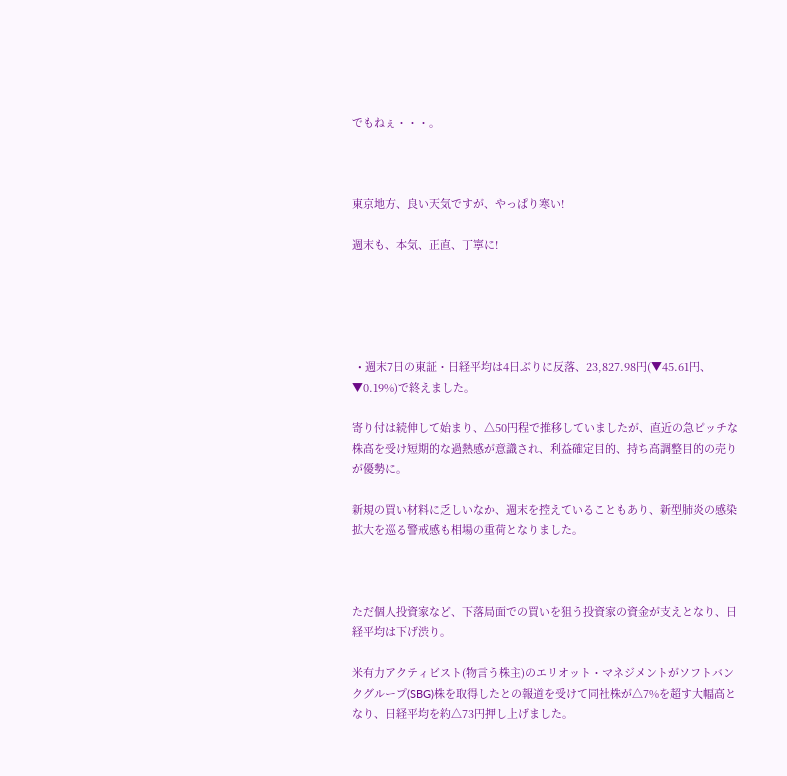でもねぇ・・・。



東京地方、良い天気ですが、やっぱり寒い!

週末も、本気、正直、丁寧に!





  • 週末7日の東証・日経平均は4日ぶりに反落、23,827.98円(▼45.61円、▼0.19%)で終えました。

寄り付は続伸して始まり、△50円程で推移していましたが、直近の急ピッチな株高を受け短期的な過熱感が意識され、利益確定目的、持ち高調整目的の売りが優勢に。

新規の買い材料に乏しいなか、週末を控えていることもあり、新型肺炎の感染拡大を巡る警戒感も相場の重荷となりました。



ただ個人投資家など、下落局面での買いを狙う投資家の資金が支えとなり、日経平均は下げ渋り。

米有力アクティビスト(物言う株主)のエリオット・マネジメントがソフトバンクグループ(SBG)株を取得したとの報道を受けて同社株が△7%を超す大幅高となり、日経平均を約△73円押し上げました。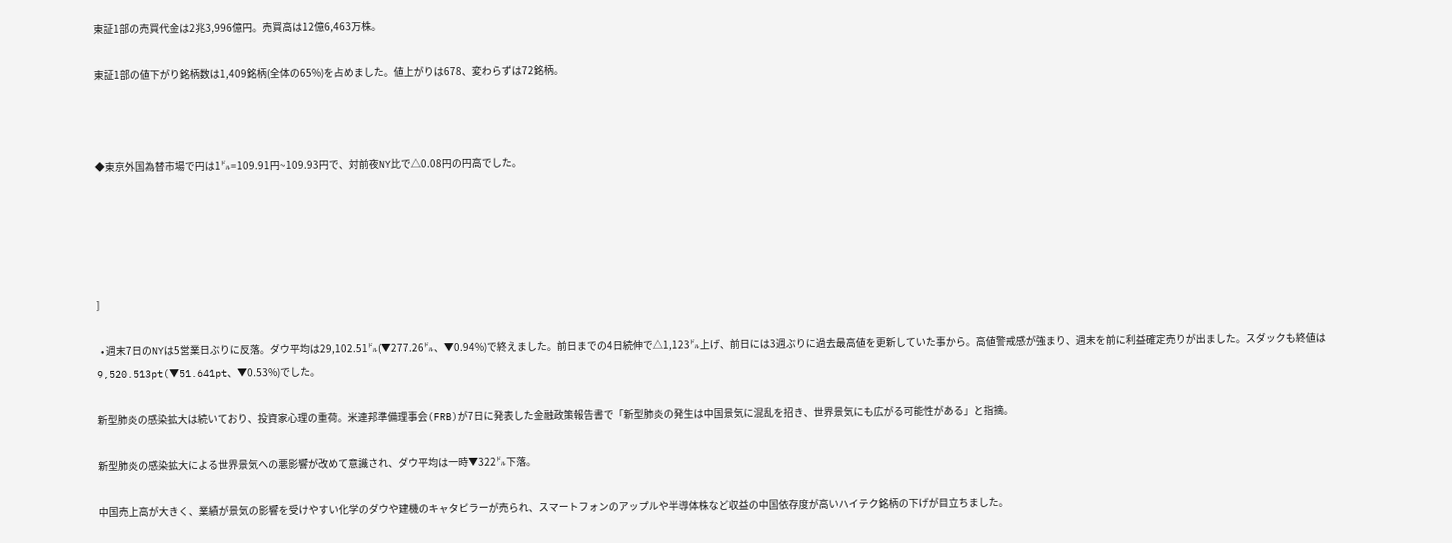東証1部の売買代金は2兆3,996億円。売買高は12億6,463万株。

東証1部の値下がり銘柄数は1,409銘柄(全体の65%)を占めました。値上がりは678、変わらずは72銘柄。



◆東京外国為替市場で円は1㌦=109.91円~109.93円で、対前夜NY比で△0.08円の円高でした。





]

  • 週末7日のNYは5営業日ぶりに反落。ダウ平均は29,102.51㌦(▼277.26㌦、▼0.94%)で終えました。前日までの4日続伸で△1,123㌦上げ、前日には3週ぶりに過去最高値を更新していた事から。高値警戒感が強まり、週末を前に利益確定売りが出ました。スダックも終値は9,520.513pt(▼51.641pt、▼0.53%)でした。

新型肺炎の感染拡大は続いており、投資家心理の重荷。米連邦準備理事会(FRB)が7日に発表した金融政策報告書で「新型肺炎の発生は中国景気に混乱を招き、世界景気にも広がる可能性がある」と指摘。

新型肺炎の感染拡大による世界景気への悪影響が改めて意識され、ダウ平均は一時▼322㌦下落。

中国売上高が大きく、業績が景気の影響を受けやすい化学のダウや建機のキャタピラーが売られ、スマートフォンのアップルや半導体株など収益の中国依存度が高いハイテク銘柄の下げが目立ちました。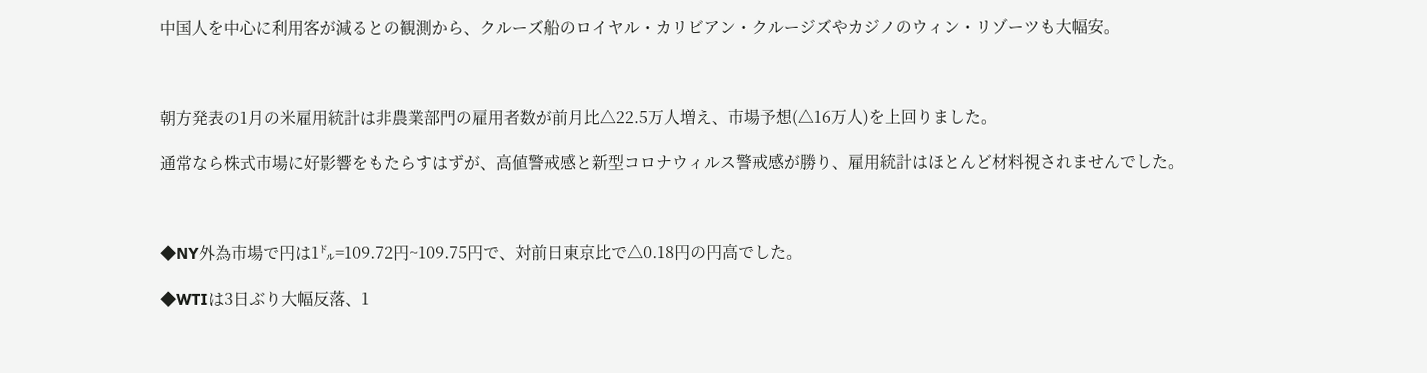中国人を中心に利用客が減るとの観測から、クルーズ船のロイヤル・カリビアン・クルージズやカジノのウィン・リゾーツも大幅安。



朝方発表の1月の米雇用統計は非農業部門の雇用者数が前月比△22.5万人増え、市場予想(△16万人)を上回りました。

通常なら株式市場に好影響をもたらすはずが、高値警戒感と新型コロナウィルス警戒感が勝り、雇用統計はほとんど材料視されませんでした。



◆NY外為市場で円は1㌦=109.72円~109.75円で、対前日東京比で△0.18円の円高でした。

◆WTIは3日ぶり大幅反落、1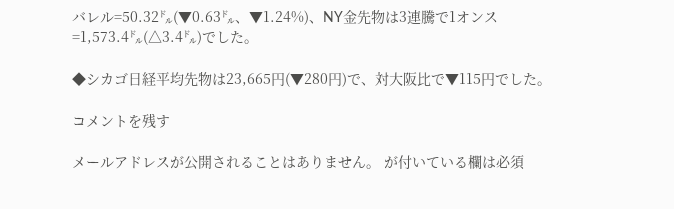バレル=50.32㌦(▼0.63㌦、▼1.24%)、NY金先物は3連騰で1オンス=1,573.4㌦(△3.4㌦)でした。

◆シカゴ日経平均先物は23,665円(▼280円)で、対大阪比で▼115円でした。

コメントを残す

メールアドレスが公開されることはありません。 が付いている欄は必須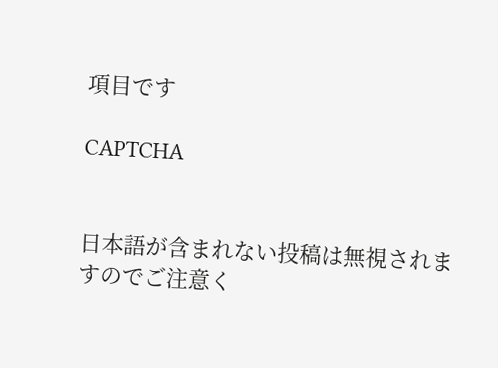項目です

CAPTCHA


日本語が含まれない投稿は無視されますのでご注意く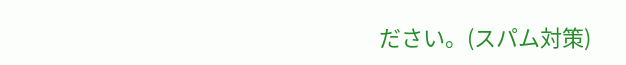ださい。(スパム対策)